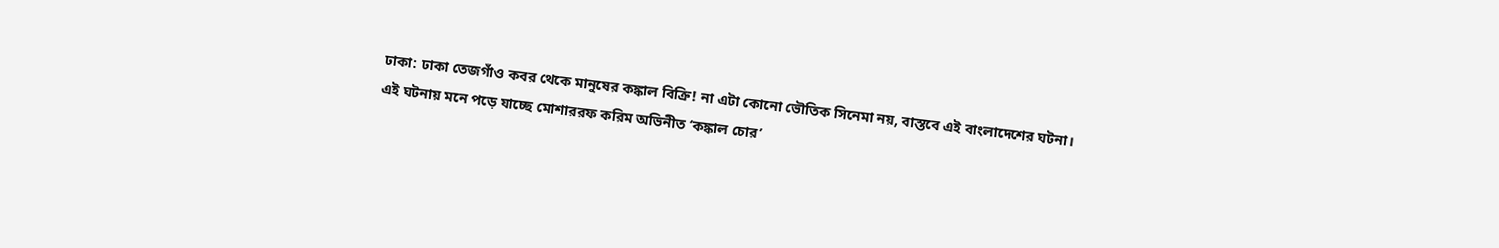ঢাকা: ঢাকা তেজগাঁও কবর থেকে মানুষের কঙ্কাল বিক্রি! না এটা কোনো ভৌতিক সিনেমা নয়, বাস্তবে এই বাংলাদেশের ঘটনা।
এই ঘটনায় মনে পড়ে যাচ্ছে মোশাররফ করিম অভিনীত ‘কঙ্কাল চোর’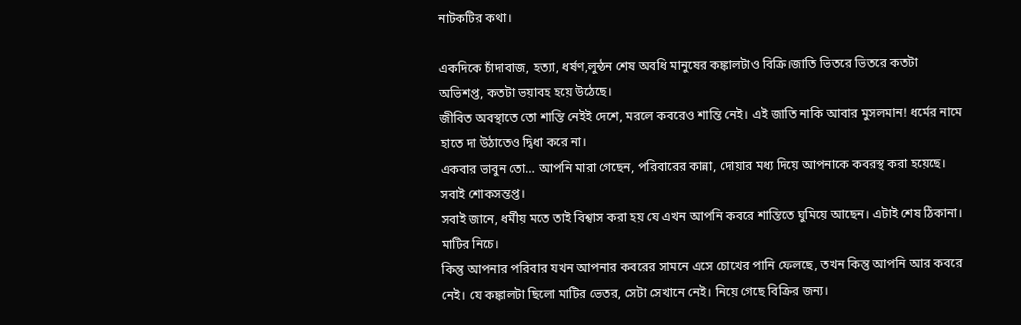নাটকটির কথা।

একদিকে চাঁদাবাজ, হত্যা, ধর্ষণ,লুন্ঠন শেষ অবধি মানুষের কঙ্কালটাও বিক্রি।জাতি ভিতরে ভিতরে কতটা অভিশপ্ত, কতটা ভয়াবহ হয়ে উঠেছে।
জীবিত অবস্থাতে তো শান্তি নেইই দেশে, মরলে কবরেও শান্তি নেই। এই জাতি নাকি আবার মুসলমান! ধর্মের নামে হাতে দা উঠাতেও দ্বিধা করে না।
একবার ভাবুন তো… আপনি মারা গেছেন, পরিবারের কান্না, দোয়ার মধ্য দিয়ে আপনাকে কবরস্থ করা হয়েছে। সবাই শোকসন্তপ্ত।
সবাই জানে, ধর্মীয় মতে তাই বিশ্বাস করা হয় যে এখন আপনি কবরে শান্তিতে ঘুমিয়ে আছেন। এটাই শেষ ঠিকানা। মাটির নিচে।
কিন্তু আপনার পরিবার যখন আপনার কবরের সামনে এসে চোখের পানি ফেলছে, তখন কিন্তু আপনি আর কবরে নেই। যে কঙ্কালটা ছিলো মাটির ভেতর, সেটা সেখানে নেই। নিয়ে গেছে বিক্রির জন্য।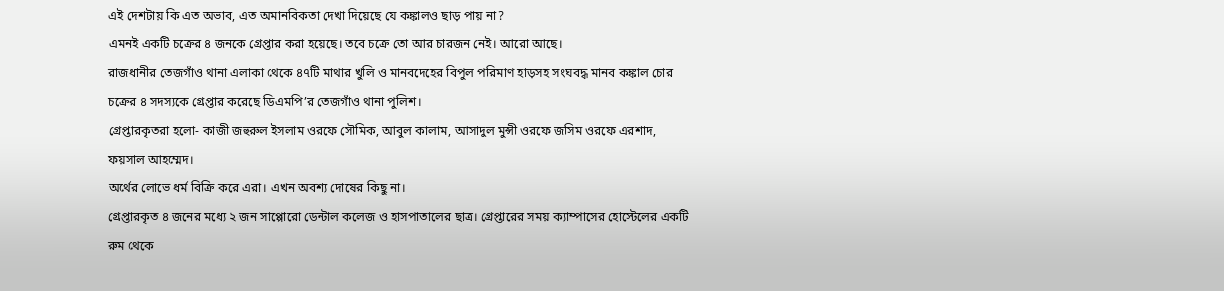এই দেশটায় কি এত অভাব, এত অমানবিকতা দেখা দিয়েছে যে কঙ্কালও ছাড় পায় না?
এমনই একটি চক্রের ৪ জনকে গ্রেপ্তার করা হয়েছে। তবে চক্রে তো আর চারজন নেই। আরো আছে।
রাজধানীর তেজগাঁও থানা এলাকা থেকে ৪৭টি মাথার খুলি ও মানবদেহের বিপুল পরিমাণ হাড়সহ সংঘবদ্ধ মানব কঙ্কাল চোর চক্রের ৪ সদস্যকে গ্রেপ্তার করেছে ডিএমপি’র তেজগাঁও থানা পুলিশ।
গ্রেপ্তারকৃতরা হলো- কাজী জহুরুল ইসলাম ওরফে সৌমিক, আবুল কালাম, আসাদুল মুন্সী ওরফে জসিম ওরফে এরশাদ, ফয়সাল আহম্মেদ।
অর্থের লোভে ধর্ম বিক্রি করে এরা। এখন অবশ্য দোষের কিছু না।
গ্রেপ্তারকৃত ৪ জনের মধ্যে ২ জন সাপ্পোরো ডেন্টাল কলেজ ও হাসপাতালের ছাত্র। গ্রেপ্তারের সময় ক্যাম্পাসের হোস্টেলের একটি রুম থেকে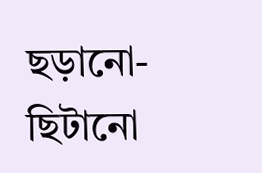ছড়ানো-ছিটানো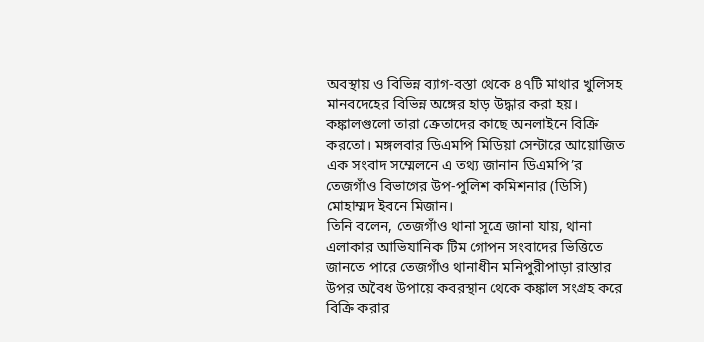অবস্থায় ও বিভিন্ন ব্যাগ-বস্তা থেকে ৪৭টি মাথার খুলিসহ মানবদেহের বিভিন্ন অঙ্গের হাড় উদ্ধার করা হয়।
কঙ্কালগুলো তারা ক্রেতাদের কাছে অনলাইনে বিক্রি করতো। মঙ্গলবার ডিএমপি মিডিয়া সেন্টারে আয়োজিত এক সংবাদ সম্মেলনে এ তথ্য জানান ডিএমপি’র তেজগাঁও বিভাগের উপ-পুলিশ কমিশনার (ডিসি) মোহাম্মদ ইবনে মিজান।
তিনি বলেন, তেজগাঁও থানা সূত্রে জানা যায়, থানা এলাকার আভিযানিক টিম গোপন সংবাদের ভিত্তিতে জানতে পারে তেজগাঁও থানাধীন মনিপুরীপাড়া রাস্তার উপর অবৈধ উপায়ে কবরস্থান থেকে কঙ্কাল সংগ্রহ করে বিক্রি করার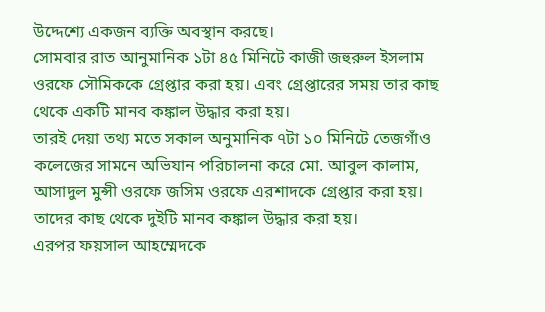উদ্দেশ্যে একজন ব্যক্তি অবস্থান করছে।
সোমবার রাত আনুমানিক ১টা ৪৫ মিনিটে কাজী জহুরুল ইসলাম ওরফে সৌমিককে গ্রেপ্তার করা হয়। এবং গ্রেপ্তারের সময় তার কাছ থেকে একটি মানব কঙ্কাল উদ্ধার করা হয়।
তারই দেয়া তথ্য মতে সকাল অনুমানিক ৭টা ১০ মিনিটে তেজগাঁও কলেজের সামনে অভিযান পরিচালনা করে মো. আবুল কালাম, আসাদুল মুন্সী ওরফে জসিম ওরফে এরশাদকে গ্রেপ্তার করা হয়। তাদের কাছ থেকে দুইটি মানব কঙ্কাল উদ্ধার করা হয়।
এরপর ফয়সাল আহম্মেদকে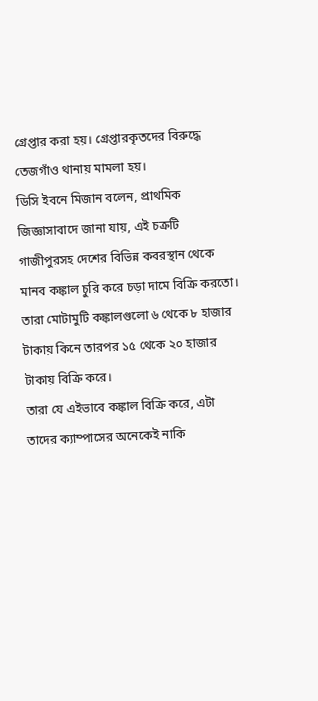গ্রেপ্তার করা হয়। গ্রেপ্তারকৃতদের বিরুদ্ধে তেজগাঁও থানায় মামলা হয়।
ডিসি ইবনে মিজান বলেন, প্রাথমিক জিজ্ঞাসাবাদে জানা যায়, এই চক্রটি গাজীপুরসহ দেশের বিভিন্ন কবরস্থান থেকে মানব কঙ্কাল চুরি করে চড়া দামে বিক্রি করতো।
তারা মোটামুটি কঙ্কালগুলো ৬ থেকে ৮ হাজার টাকায় কিনে তারপর ১৫ থেকে ২০ হাজার টাকায় বিক্রি করে।
তারা যে এইভাবে কঙ্কাল বিক্রি করে, এটা তাদের ক্যাম্পাসের অনেকেই নাকি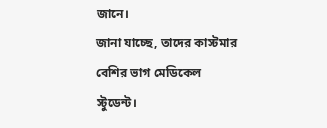জানে।
জানা যাচ্ছে, তাদের কাস্টমার বেশির ভাগ মেডিকেল স্টুডেন্ট।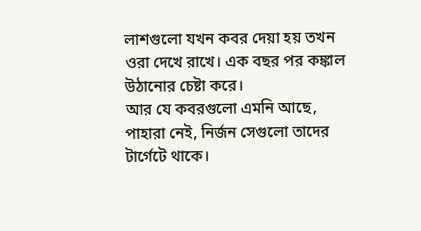লাশগুলো যখন কবর দেয়া হয় তখন ওরা দেখে রাখে। এক বছর পর কঙ্কাল উঠানোর চেষ্টা করে।
আর যে কবরগুলো এমনি আছে, পাহারা নেই, নির্জন সেগুলো তাদের টার্গেটে থাকে।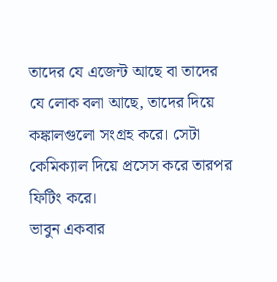তাদের যে এজেন্ট আছে বা তাদের যে লোক বলা আছে, তাদের দিয়ে কঙ্কালগুলো সংগ্রহ করে। সেটা কেমিক্যাল দিয়ে প্রসেস করে তারপর ফিটিং করে।
ভাবুন একবার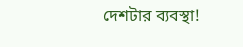দেশটার ব্যবস্থা!